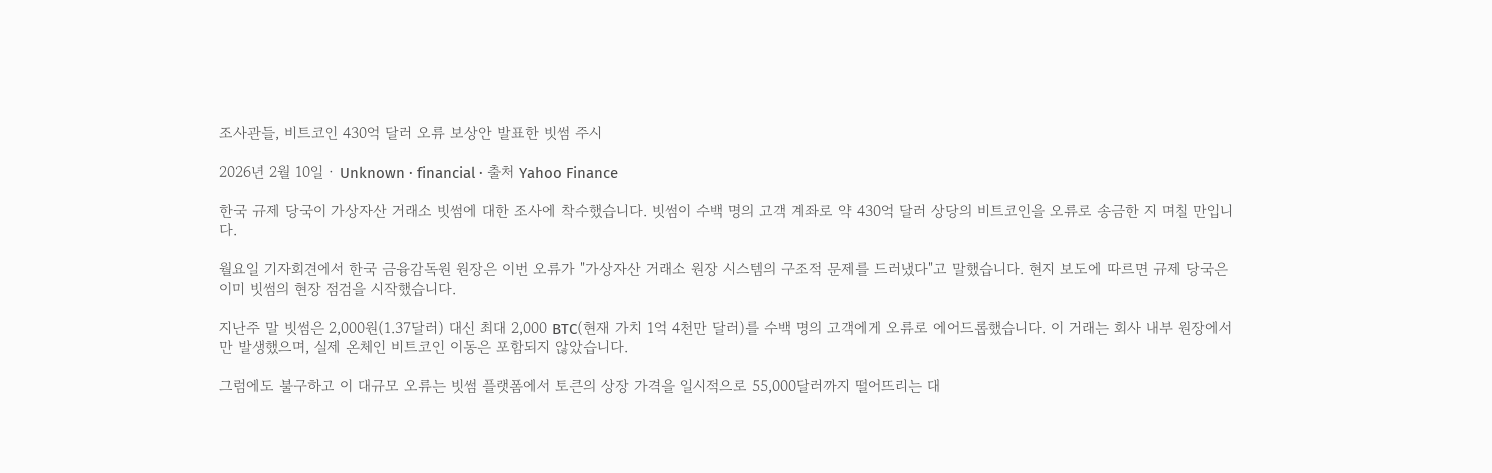조사관들, 비트코인 430억 달러 오류 보상안 발표한 빗썸 주시

2026년 2월 10일 · Unknown · financial · 출처 Yahoo Finance

한국 규제 당국이 가상자산 거래소 빗썸에 대한 조사에 착수했습니다. 빗썸이 수백 명의 고객 계좌로 약 430억 달러 상당의 비트코인을 오류로 송금한 지 며칠 만입니다.

월요일 기자회견에서 한국 금융감독원 원장은 이번 오류가 "가상자산 거래소 원장 시스템의 구조적 문제를 드러냈다"고 말했습니다. 현지 보도에 따르면 규제 당국은 이미 빗썸의 현장 점검을 시작했습니다.

지난주 말 빗썸은 2,000원(1.37달러) 대신 최대 2,000 BTC(현재 가치 1억 4천만 달러)를 수백 명의 고객에게 오류로 에어드롭했습니다. 이 거래는 회사 내부 원장에서만 발생했으며, 실제 온체인 비트코인 이동은 포함되지 않았습니다.

그럼에도 불구하고 이 대규모 오류는 빗썸 플랫폼에서 토큰의 상장 가격을 일시적으로 55,000달러까지 떨어뜨리는 대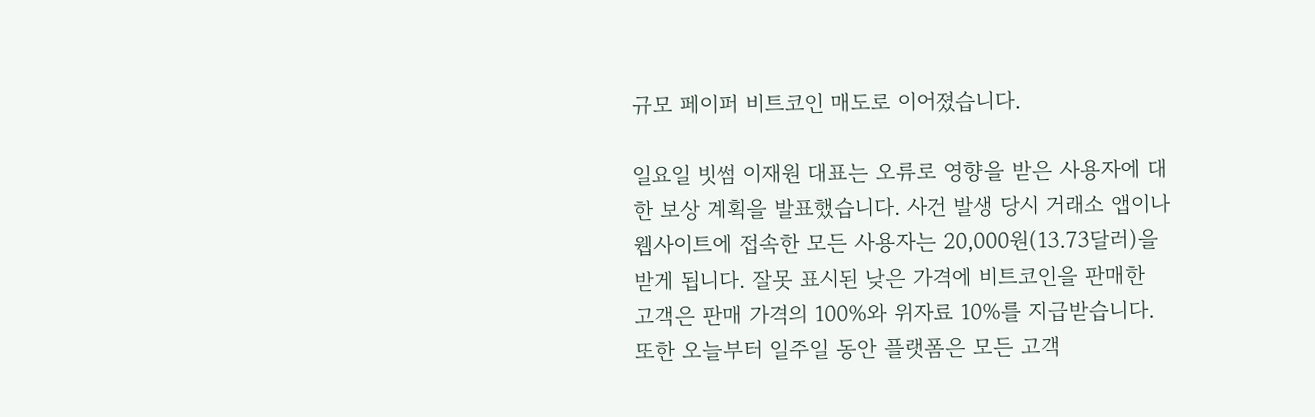규모 페이퍼 비트코인 매도로 이어졌습니다.

일요일 빗썸 이재원 대표는 오류로 영향을 받은 사용자에 대한 보상 계획을 발표했습니다. 사건 발생 당시 거래소 앱이나 웹사이트에 접속한 모든 사용자는 20,000원(13.73달러)을 받게 됩니다. 잘못 표시된 낮은 가격에 비트코인을 판매한 고객은 판매 가격의 100%와 위자료 10%를 지급받습니다. 또한 오늘부터 일주일 동안 플랫폼은 모든 고객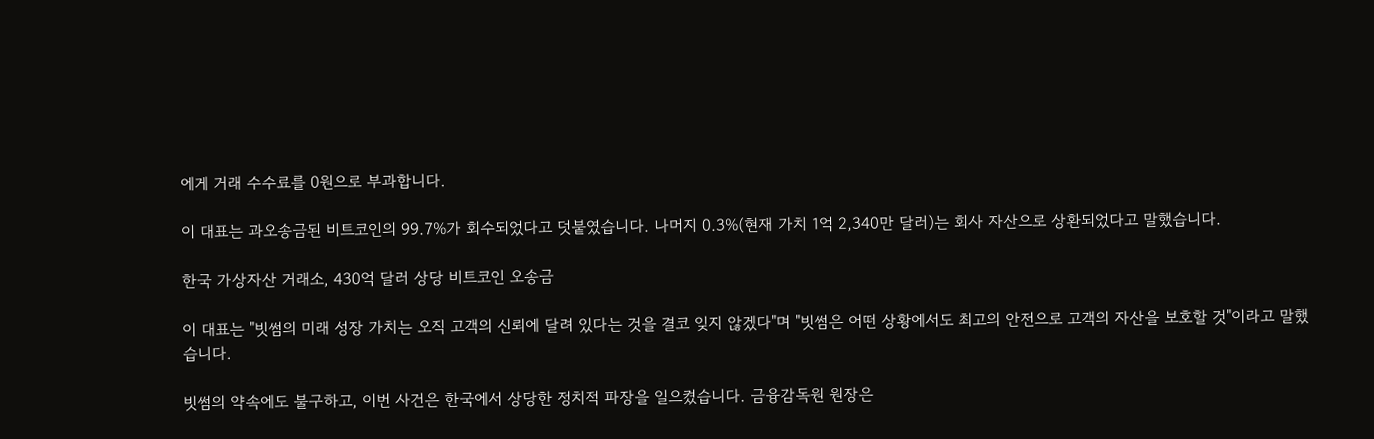에게 거래 수수료를 0원으로 부과합니다.

이 대표는 과오송금된 비트코인의 99.7%가 회수되었다고 덧붙였습니다. 나머지 0.3%(현재 가치 1억 2,340만 달러)는 회사 자산으로 상환되었다고 말했습니다.

한국 가상자산 거래소, 430억 달러 상당 비트코인 오송금

이 대표는 "빗썸의 미래 성장 가치는 오직 고객의 신뢰에 달려 있다는 것을 결코 잊지 않겠다"며 "빗썸은 어떤 상황에서도 최고의 안전으로 고객의 자산을 보호할 것"이라고 말했습니다.

빗썸의 약속에도 불구하고, 이번 사건은 한국에서 상당한 정치적 파장을 일으켰습니다. 금융감독원 원장은